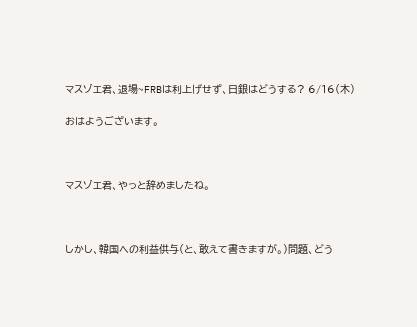マスゾエ君、退場~FRBは利上げせず、日銀はどうする? 6/16(木)

おはようございます。



マスゾエ君、やっと辞めましたね。



しかし、韓国への利益供与(と、敢えて書きますが。)問題、どう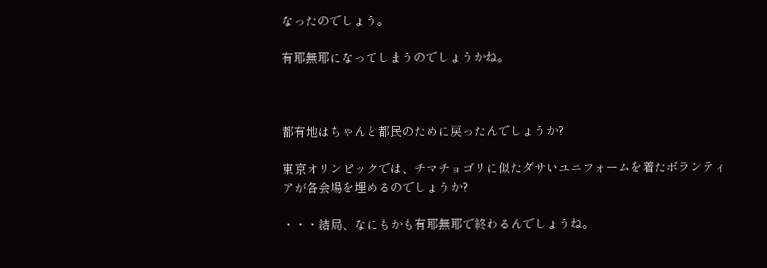なったのでしょう。

有耶無耶になってしまうのでしょうかね。



都有地はちゃんと都民のために戻ったんでしょうか?

東京オリンピックでは、チマチョゴリに似たダサいユニフォームを着たボランティアが各会場を埋めるのでしょうか?

・・・結局、なにもかも有耶無耶で終わるんでしょうね。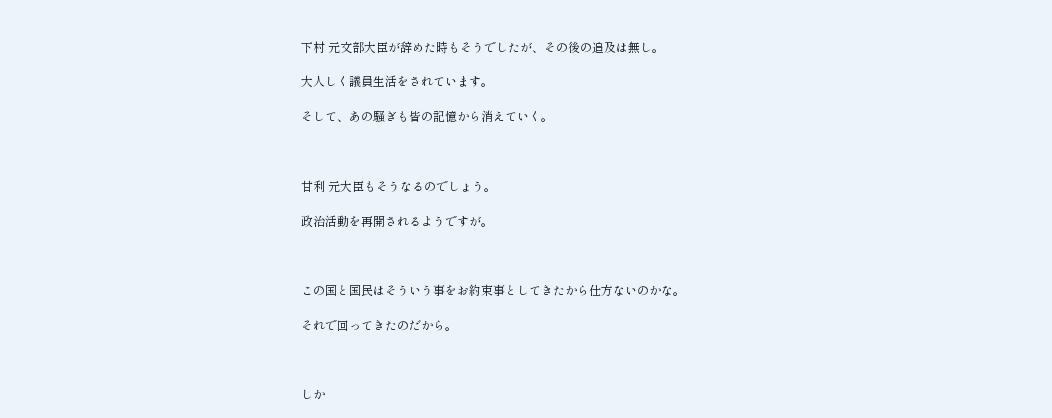下村 元文部大臣が辞めた時もそうでしたが、その後の追及は無し。

大人しく議員生活をされています。

そして、あの騒ぎも皆の記憶から消えていく。



甘利 元大臣もそうなるのでしょう。

政治活動を再開されるようですが。



この国と国民はそういう事をお約束事としてきたから仕方ないのかな。

それで回ってきたのだから。



しか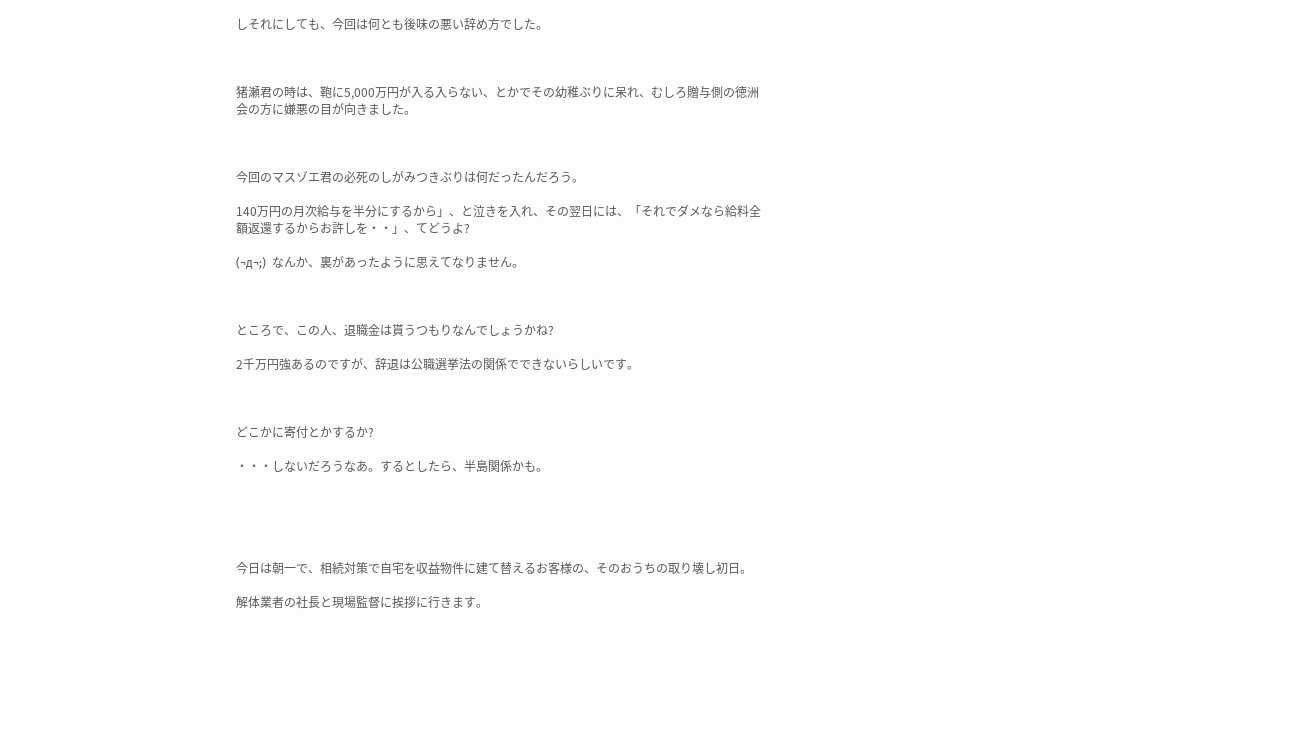しそれにしても、今回は何とも後味の悪い辞め方でした。



猪瀬君の時は、鞄に5,000万円が入る入らない、とかでその幼稚ぶりに呆れ、むしろ贈与側の徳洲会の方に嫌悪の目が向きました。



今回のマスゾエ君の必死のしがみつきぶりは何だったんだろう。

140万円の月次給与を半分にするから」、と泣きを入れ、その翌日には、「それでダメなら給料全額返還するからお許しを・・」、てどうよ?

(¬д¬;)  なんか、裏があったように思えてなりません。



ところで、この人、退職金は貰うつもりなんでしょうかね?

2千万円強あるのですが、辞退は公職選挙法の関係でできないらしいです。



どこかに寄付とかするか?

・・・しないだろうなあ。するとしたら、半島関係かも。





今日は朝一で、相続対策で自宅を収益物件に建て替えるお客様の、そのおうちの取り壊し初日。

解体業者の社長と現場監督に挨拶に行きます。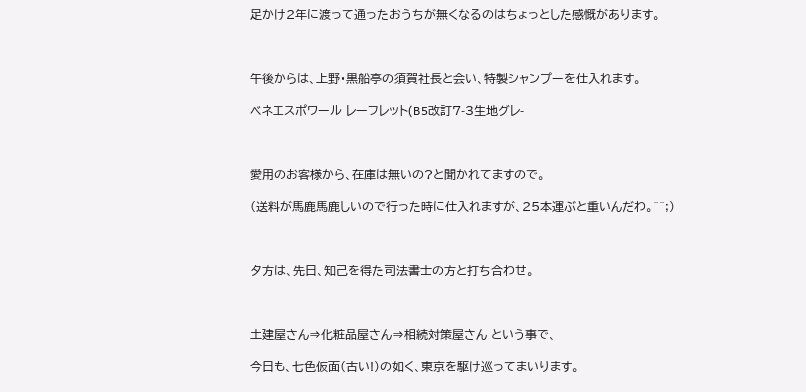足かけ2年に渡って通ったおうちが無くなるのはちょっとした感慨があります。



午後からは、上野・黒船亭の須賀社長と会い、特製シャンプーを仕入れます。

ベネエスポワール レーフレット(B5改訂7-3生地グレ-



愛用のお客様から、在庫は無いの?と聞かれてますので。

(送料が馬鹿馬鹿しいので行った時に仕入れますが、25本運ぶと重いんだわ。^^;)



夕方は、先日、知己を得た司法書士の方と打ち合わせ。



土建屋さん⇒化粧品屋さん⇒相続対策屋さん という事で、

今日も、七色仮面(古い!)の如く、東京を駆け巡ってまいります。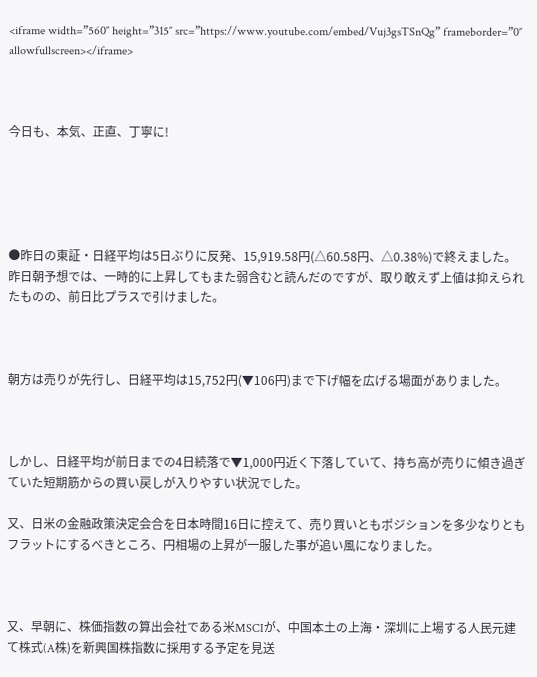<iframe width=”560″ height=”315″ src=”https://www.youtube.com/embed/Vuj3gsTSnQg” frameborder=”0″ allowfullscreen></iframe>



今日も、本気、正直、丁寧に!





●昨日の東証・日経平均は5日ぶりに反発、15,919.58円(△60.58円、△0.38%)で終えました。昨日朝予想では、一時的に上昇してもまた弱含むと読んだのですが、取り敢えず上値は抑えられたものの、前日比プラスで引けました。



朝方は売りが先行し、日経平均は15,752円(▼106円)まで下げ幅を広げる場面がありました。



しかし、日経平均が前日までの4日続落で▼1,000円近く下落していて、持ち高が売りに傾き過ぎていた短期筋からの買い戻しが入りやすい状況でした。

又、日米の金融政策決定会合を日本時間16日に控えて、売り買いともポジションを多少なりともフラットにするべきところ、円相場の上昇が一服した事が追い風になりました。



又、早朝に、株価指数の算出会社である米MSCIが、中国本土の上海・深圳に上場する人民元建て株式(A株)を新興国株指数に採用する予定を見送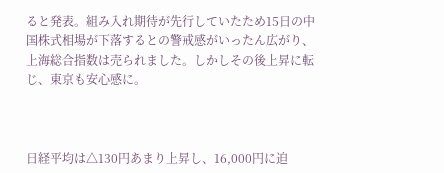ると発表。組み入れ期待が先行していたため15日の中国株式相場が下落するとの警戒感がいったん広がり、上海総合指数は売られました。しかしその後上昇に転じ、東京も安心感に。



日経平均は△130円あまり上昇し、16,000円に迫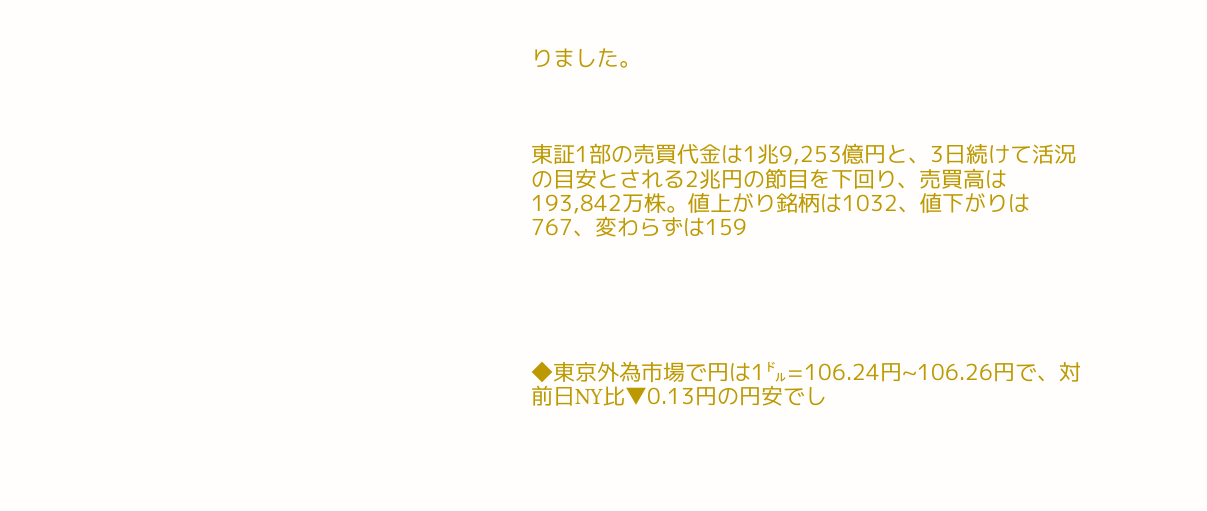りました。



東証1部の売買代金は1兆9,253億円と、3日続けて活況の目安とされる2兆円の節目を下回り、売買高は193,842万株。値上がり銘柄は1032、値下がりは767、変わらずは159





◆東京外為市場で円は1㌦=106.24円~106.26円で、対前日NY比▼0.13円の円安でし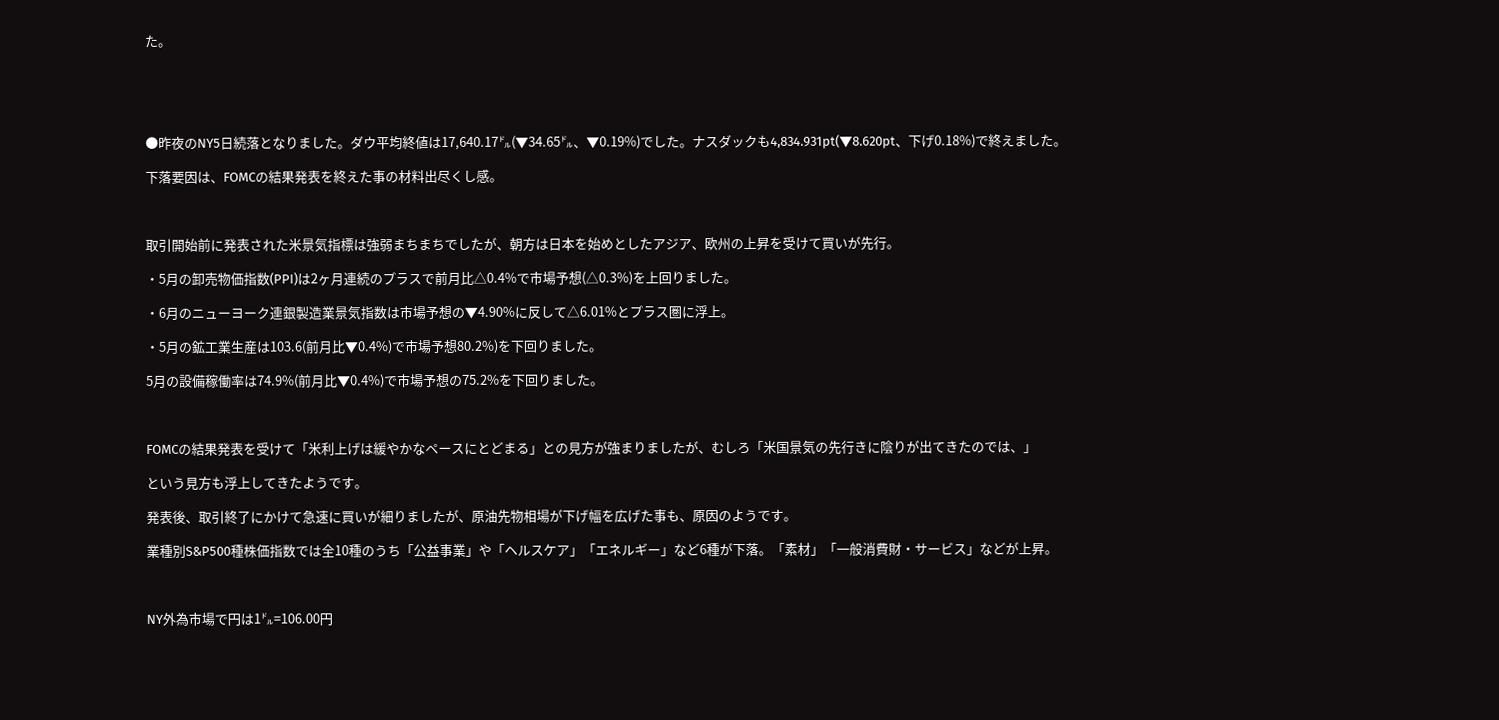た。





●昨夜のNY5日続落となりました。ダウ平均終値は17,640.17㌦(▼34.65㌦、▼0.19%)でした。ナスダックも4,834.931pt(▼8.620pt、下げ0.18%)で終えました。

下落要因は、FOMCの結果発表を終えた事の材料出尽くし感。



取引開始前に発表された米景気指標は強弱まちまちでしたが、朝方は日本を始めとしたアジア、欧州の上昇を受けて買いが先行。

・5月の卸売物価指数(PPI)は2ヶ月連続のプラスで前月比△0.4%で市場予想(△0.3%)を上回りました。

・6月のニューヨーク連銀製造業景気指数は市場予想の▼4.90%に反して△6.01%とプラス圏に浮上。

・5月の鉱工業生産は103.6(前月比▼0.4%)で市場予想80.2%)を下回りました。

5月の設備稼働率は74.9%(前月比▼0.4%)で市場予想の75.2%を下回りました。



FOMCの結果発表を受けて「米利上げは緩やかなペースにとどまる」との見方が強まりましたが、むしろ「米国景気の先行きに陰りが出てきたのでは、」

という見方も浮上してきたようです。

発表後、取引終了にかけて急速に買いが細りましたが、原油先物相場が下げ幅を広げた事も、原因のようです。

業種別S&P500種株価指数では全10種のうち「公益事業」や「ヘルスケア」「エネルギー」など6種が下落。「素材」「一般消費財・サービス」などが上昇。



NY外為市場で円は1㌦=106.00円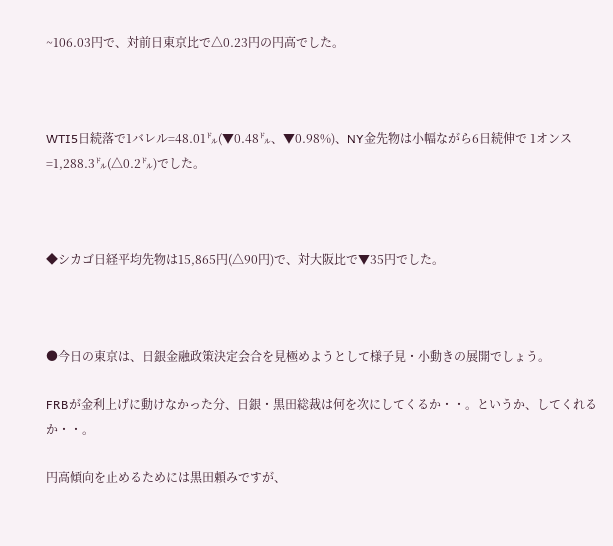~106.03円で、対前日東京比で△0.23円の円高でした。



WTI5日続落で1バレル=48.01㌦(▼0.48㌦、▼0.98%)、NY金先物は小幅ながら6日続伸で 1オンス=1,288.3㌦(△0.2㌦)でした。



◆シカゴ日経平均先物は15,865円(△90円)で、対大阪比で▼35円でした。



●今日の東京は、日銀金融政策決定会合を見極めようとして様子見・小動きの展開でしょう。

FRBが金利上げに動けなかった分、日銀・黒田総裁は何を次にしてくるか・・。というか、してくれるか・・。

円高傾向を止めるためには黒田頼みですが、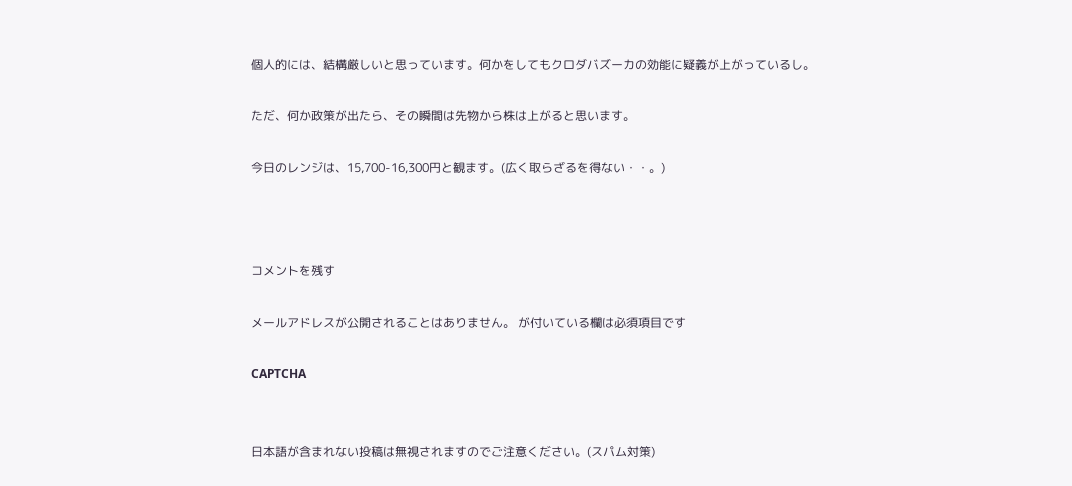個人的には、結構厳しいと思っています。何かをしてもクロダバズーカの効能に疑義が上がっているし。

ただ、何か政策が出たら、その瞬間は先物から株は上がると思います。

今日のレンジは、15,700-16,300円と観ます。(広く取らざるを得ない・・。)



コメントを残す

メールアドレスが公開されることはありません。 が付いている欄は必須項目です

CAPTCHA


日本語が含まれない投稿は無視されますのでご注意ください。(スパム対策)